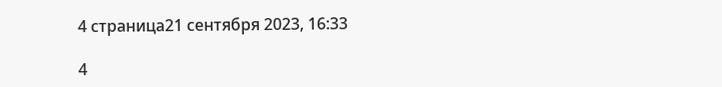4 страница21 сентября 2023, 16:33

4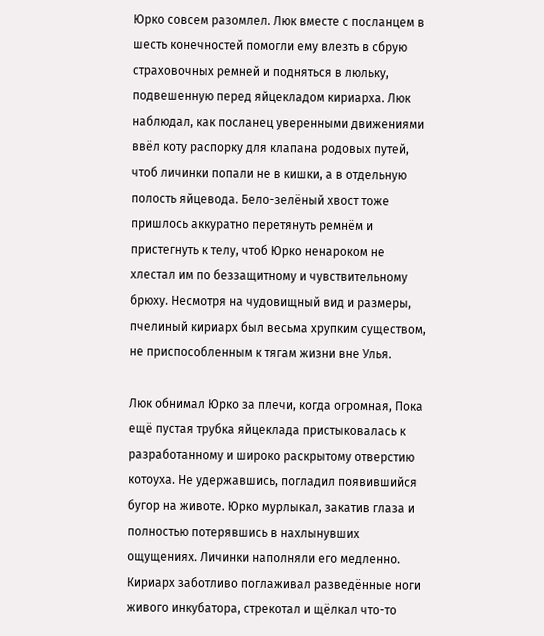Юрко совсем разомлел. Люк вместе с посланцем в шесть конечностей помогли ему влезть в сбрую страховочных ремней и подняться в люльку, подвешенную перед яйцекладом кириарха. Люк наблюдал, как посланец уверенными движениями ввёл коту распорку для клапана родовых путей, чтоб личинки попали не в кишки, а в отдельную полость яйцевода. Бело-зелёный хвост тоже пришлось аккуратно перетянуть ремнём и пристегнуть к телу, чтоб Юрко ненароком не хлестал им по беззащитному и чувствительному брюху. Несмотря на чудовищный вид и размеры, пчелиный кириарх был весьма хрупким существом, не приспособленным к тягам жизни вне Улья.

Люк обнимал Юрко за плечи, когда огромная, Пока ещё пустая трубка яйцеклада пристыковалась к разработанному и широко раскрытому отверстию котоуха. Не удержавшись, погладил появившийся бугор на животе. Юрко мурлыкал, закатив глаза и полностью потерявшись в нахлынувших ощущениях. Личинки наполняли его медленно. Кириарх заботливо поглаживал разведённые ноги живого инкубатора, стрекотал и щёлкал что-то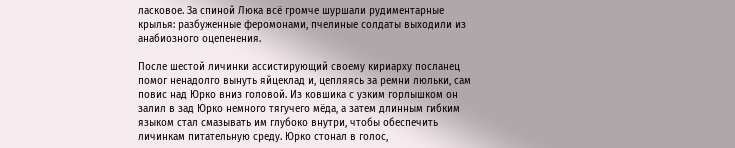ласковое. За спиной Люка всё громче шуршали рудиментарные крылья: разбуженные феромонами, пчелиные солдаты выходили из анабиозного оцепенения.

После шестой личинки ассистирующий своему кириарху посланец помог ненадолго вынуть яйцеклад и, цепляясь за ремни люльки, сам повис над Юрко вниз головой. Из ковшика с узким горлышком он залил в зад Юрко немного тягучего мёда, а затем длинным гибким языком стал смазывать им глубоко внутри, чтобы обеспечить личинкам питательную среду. Юрко стонал в голос,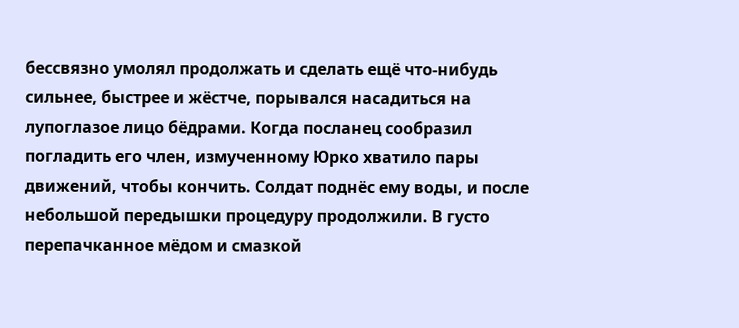бессвязно умолял продолжать и сделать ещё что-нибудь сильнее, быстрее и жёстче, порывался насадиться на лупоглазое лицо бёдрами. Когда посланец сообразил погладить его член, измученному Юрко хватило пары движений, чтобы кончить. Солдат поднёс ему воды, и после небольшой передышки процедуру продолжили. В густо перепачканное мёдом и смазкой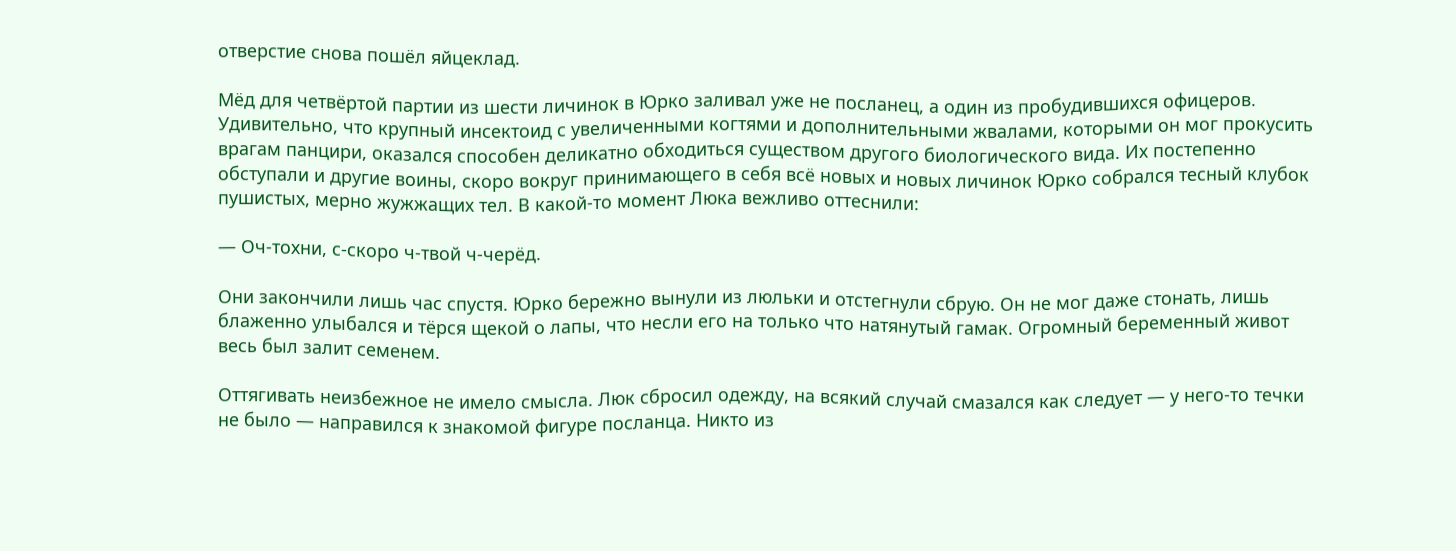отверстие снова пошёл яйцеклад.

Мёд для четвёртой партии из шести личинок в Юрко заливал уже не посланец, а один из пробудившихся офицеров. Удивительно, что крупный инсектоид с увеличенными когтями и дополнительными жвалами, которыми он мог прокусить врагам панцири, оказался способен деликатно обходиться существом другого биологического вида. Их постепенно обступали и другие воины, скоро вокруг принимающего в себя всё новых и новых личинок Юрко собрался тесный клубок пушистых, мерно жужжащих тел. В какой-то момент Люка вежливо оттеснили:

— Оч-тохни, с-скоро ч-твой ч-черёд.

Они закончили лишь час спустя. Юрко бережно вынули из люльки и отстегнули сбрую. Он не мог даже стонать, лишь блаженно улыбался и тёрся щекой о лапы, что несли его на только что натянутый гамак. Огромный беременный живот весь был залит семенем.

Оттягивать неизбежное не имело смысла. Люк сбросил одежду, на всякий случай смазался как следует — у него-то течки не было — направился к знакомой фигуре посланца. Никто из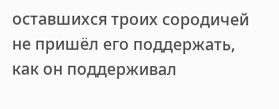оставшихся троих сородичей не пришёл его поддержать, как он поддерживал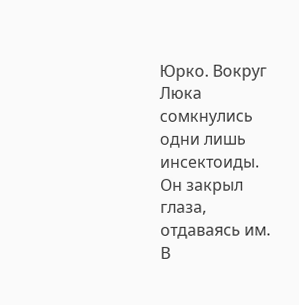Юрко. Вокруг Люка сомкнулись одни лишь инсектоиды. Он закрыл глаза, отдаваясь им. В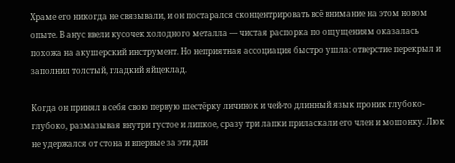Храме его никогда не связывали, и он постарался сконцентрировать всё внимание на этом новом опыте. В анус ввели кусочек холодного металла — чистая распорка по ощущениям оказалась похожа на акушерский инструмент. Но неприятная ассоциация быстро ушла: отверстие перекрыл и заполнил толстый, гладкий яйцеклад.

Когда он принял в себя свою первую шестёрку личинок и чей-то длинный язык проник глубоко-глубоко, размазывая внутри густое и липкое, сразу три лапки приласкали его член и мошонку. Люк не удержался от стона и впервые за эти дни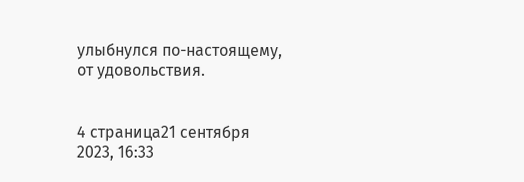улыбнулся по-настоящему, от удовольствия.


4 страница21 сентября 2023, 16:33